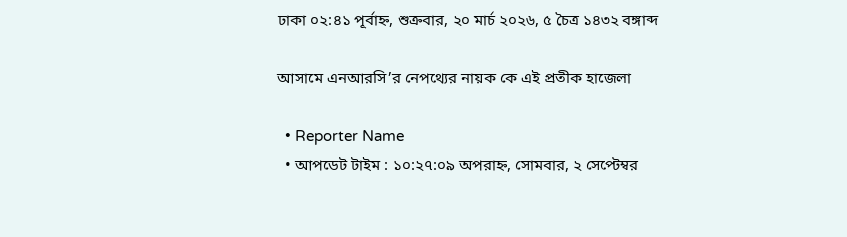ঢাকা ০২:৪১ পূর্বাহ্ন, শুক্রবার, ২০ মার্চ ২০২৬, ৫ চৈত্র ১৪৩২ বঙ্গাব্দ

আসামে এনআরসি’র নেপথ্যের নায়ক কে এই প্রতীক হাজেলা

  • Reporter Name
  • আপডেট টাইম : ১০:২৭:০৯ অপরাহ্ন, সোমবার, ২ সেপ্টেম্বর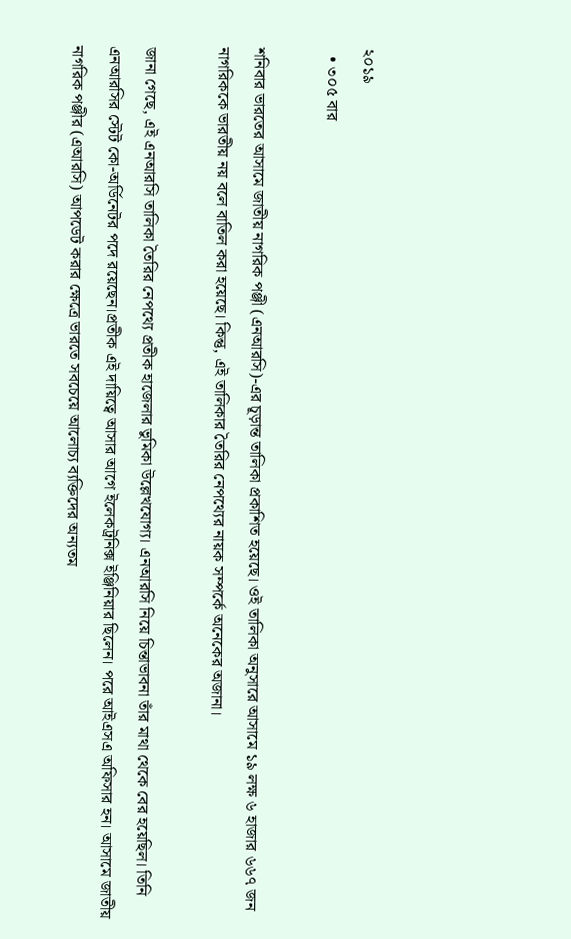২০১৯
  • ৩০৫ বার

শনিবার ভারতের আসামে জাতীয় নাগরিক পঞ্জী (এনআরসি)-এর চূড়ান্ত তালিকা প্রকাশিত হয়েছে। ওই তালিকা অনুসারে আসামে ১৯ লক্ষ ৬ হাজার ৬৬৭ জন নাগরিককে ভারতীয় নয় বলে বাতিল করা হয়েছে। কিন্তু, এই তালিকার তৈরির নেপথ্যের নায়ক সম্পর্কে অনেকের অজানা।

জানা গেছে, এই এনআরসি তালিকা তৈরির নেপথ্যে প্রতীক হাজেলার ভুমিকা উল্লেখযোগ্য। এনআরসি নিয়ে চিন্তাভাবনা তাঁর মাথা থেকে বের হয়েছিল। তিনি এনআরসির স্টেট কো-অর্ডিনেটর পদে রয়েছেন।প্রতীক এই দায়িত্বে আসার আগে ইলেকট্রনিক্স ইঞ্জিনিয়ার ছিলেন। পরে আইএসএ অফিসার হন। আসামে জাতীয় নাগরিক পঞ্জীর (এআরসি) আপডেট করার ক্ষেত্রে ভারতে সবচেয়ে আলোচ্য ব্যক্তিদের অন্যতম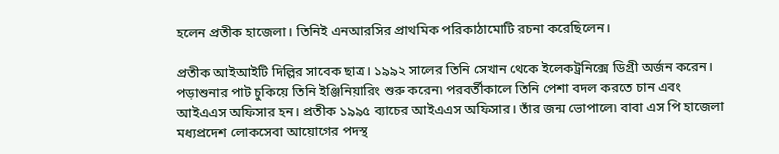হলেন প্রতীক হাজেলা। তিনিই এনআরসির প্রাথমিক পরিকাঠামোটি রচনা করেছিলেন।

প্রতীক আইআইটি দিল্লির সাবেক ছাত্র। ১৯৯২ সালের তিনি সেখান থেকে ইলেকট্রনিক্সে ডিগ্রী অর্জন করেন। পড়াশুনার পাট চুকিয়ে তিনি ইঞ্জিনিয়ারিং শুরু করেন৷ পরবর্তীকালে তিনি পেশা বদল করতে চান এবং আইএএস অফিসার হন। প্রতীক ১৯৯৫ ব্যাচের আইএএস অফিসার। তাঁর জন্ম ভোপালে৷ বাবা এস পি হাজেলা মধ্যপ্রদেশ লোকসেবা আয়োগের পদস্থ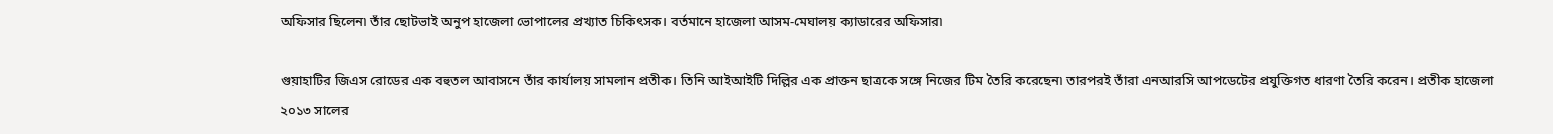অফিসার ছিলেন৷ তাঁর ছোটভাই অনুপ হাজেলা ভোপালের প্রখ্যাত চিকিৎসক। বর্তমানে হাজেলা আসম-মেঘালয় ক্যাডারের অফিসার৷

গুয়াহাটির জিএস রোডের এক বহুতল আবাসনে তাঁর কার্যালয় সামলান প্রতীক। তিনি আইআইটি দিল্লির এক প্রাক্তন ছাত্রকে সঙ্গে নিজের টিম তৈরি করেছেন৷ তারপরই তাঁরা এনআরসি আপডেটের প্রযুক্তিগত ধারণা তৈরি করেন। প্রতীক হাজেলা ২০১৩ সালের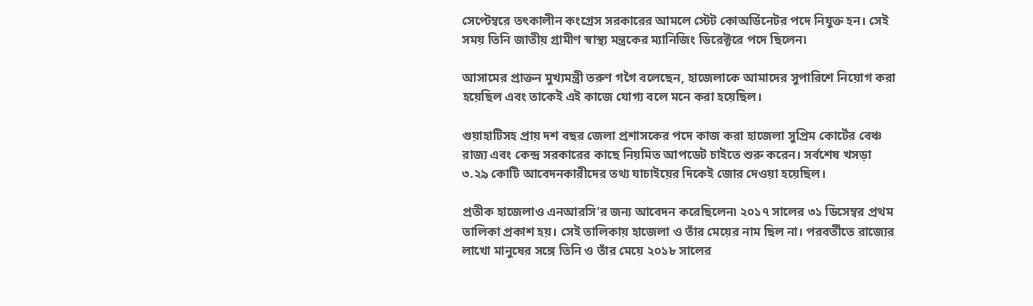সেপ্টেম্বরে তৎকালীন কংগ্রেস সরকারের আমলে স্টেট কোঅর্ডিনেটর পদে নিযুক্ত হন। সেই সময় তিনি জাতীয় গ্রামীণ স্বাস্থ্য মন্ত্রকের ম্যানিজিং ডিরেক্টরে পদে ছিলেন৷

আসামের প্রাক্তন মুখ্যমন্ত্রী তরুণ গগৈ বলেছেন, হাজেলাকে আমাদের সুপারিশে নিয়োগ করা হয়েছিল এবং তাকেই এই কাজে যোগ্য বলে মনে করা হয়েছিল।

গুয়াহাটিসহ প্রায় দশ বছর জেলা প্রশাসকের পদে কাজ করা হাজেলা সুপ্রিম কোর্টের বেঞ্চ রাজ্য এবং কেন্দ্র সরকারের কাছে নিয়মিত আপডেট চাইতে শুরু করেন। সর্বশেষ খসড়া ৩.২৯ কোটি আবেদনকারীদের তথ্য যাচাইয়ের দিকেই জোর দেওয়া হয়েছিল।

প্রতীক হাজেলাও এনআরসি’র জন্য আবেদন করেছিলেন৷ ২০১৭ সালের ৩১ ডিসেম্বর প্রথম তালিকা প্রকাশ হয়। সেই তালিকায় হাজেলা ও তাঁর মেয়ের নাম ছিল না। পরবর্তীতে রাজ্যের লাখো মানুষের সঙ্গে তিনি ও তাঁর মেয়ে ২০১৮ সালের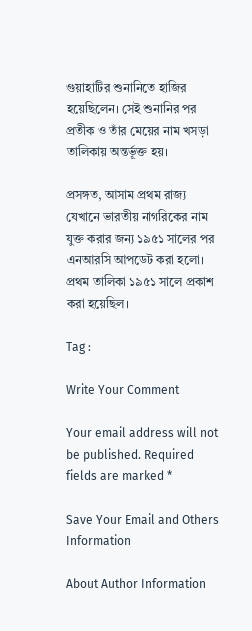গুয়াহাটির শুনানিতে হাজির হয়েছিলেন। সেই শুনানির পর প্রতীক ও তাঁর মেয়ের নাম খসড়া তালিকায় অন্তর্ভূক্ত হয়।

প্রসঙ্গত, আসাম প্রথম রাজ্য যেখানে ভারতীয় নাগরিকের নাম যুক্ত করার জন্য ১৯৫১ সালের পর এনআরসি আপডেট করা হলো। প্রথম তালিকা ১৯৫১ সালে প্রকাশ করা হয়েছিল।

Tag :

Write Your Comment

Your email address will not be published. Required fields are marked *

Save Your Email and Others Information

About Author Information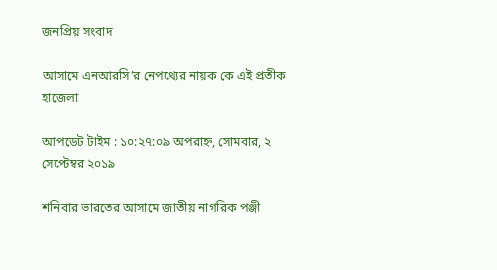জনপ্রিয় সংবাদ

আসামে এনআরসি’র নেপথ্যের নায়ক কে এই প্রতীক হাজেলা

আপডেট টাইম : ১০:২৭:০৯ অপরাহ্ন, সোমবার, ২ সেপ্টেম্বর ২০১৯

শনিবার ভারতের আসামে জাতীয় নাগরিক পঞ্জী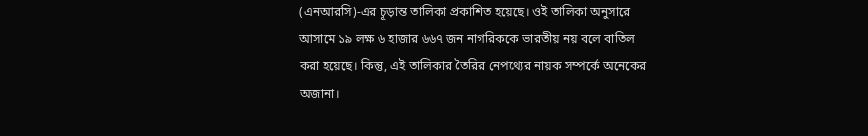(এনআরসি)-এর চূড়ান্ত তালিকা প্রকাশিত হয়েছে। ওই তালিকা অনুসারে আসামে ১৯ লক্ষ ৬ হাজার ৬৬৭ জন নাগরিককে ভারতীয় নয় বলে বাতিল করা হয়েছে। কিন্তু, এই তালিকার তৈরির নেপথ্যের নায়ক সম্পর্কে অনেকের অজানা।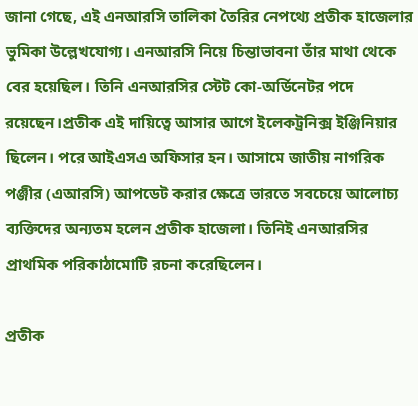জানা গেছে, এই এনআরসি তালিকা তৈরির নেপথ্যে প্রতীক হাজেলার ভুমিকা উল্লেখযোগ্য। এনআরসি নিয়ে চিন্তাভাবনা তাঁর মাথা থেকে বের হয়েছিল। তিনি এনআরসির স্টেট কো-অর্ডিনেটর পদে রয়েছেন।প্রতীক এই দায়িত্বে আসার আগে ইলেকট্রনিক্স ইঞ্জিনিয়ার ছিলেন। পরে আইএসএ অফিসার হন। আসামে জাতীয় নাগরিক পঞ্জীর (এআরসি) আপডেট করার ক্ষেত্রে ভারতে সবচেয়ে আলোচ্য ব্যক্তিদের অন্যতম হলেন প্রতীক হাজেলা। তিনিই এনআরসির প্রাথমিক পরিকাঠামোটি রচনা করেছিলেন।

প্রতীক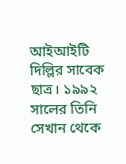আইআইটি দিল্লির সাবেক ছাত্র। ১৯৯২ সালের তিনি সেখান থেকে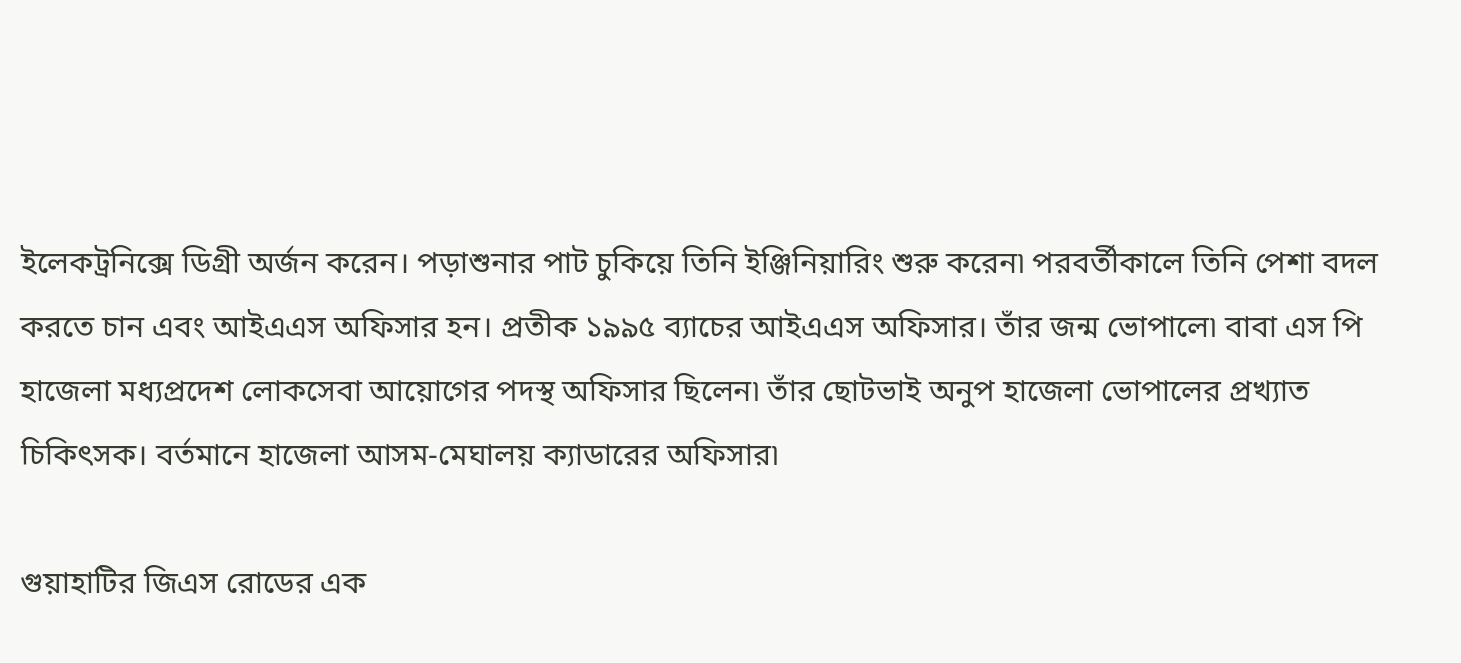ইলেকট্রনিক্সে ডিগ্রী অর্জন করেন। পড়াশুনার পাট চুকিয়ে তিনি ইঞ্জিনিয়ারিং শুরু করেন৷ পরবর্তীকালে তিনি পেশা বদল করতে চান এবং আইএএস অফিসার হন। প্রতীক ১৯৯৫ ব্যাচের আইএএস অফিসার। তাঁর জন্ম ভোপালে৷ বাবা এস পি হাজেলা মধ্যপ্রদেশ লোকসেবা আয়োগের পদস্থ অফিসার ছিলেন৷ তাঁর ছোটভাই অনুপ হাজেলা ভোপালের প্রখ্যাত চিকিৎসক। বর্তমানে হাজেলা আসম-মেঘালয় ক্যাডারের অফিসার৷

গুয়াহাটির জিএস রোডের এক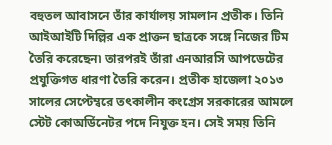বহুতল আবাসনে তাঁর কার্যালয় সামলান প্রতীক। তিনি আইআইটি দিল্লির এক প্রাক্তন ছাত্রকে সঙ্গে নিজের টিম তৈরি করেছেন৷ তারপরই তাঁরা এনআরসি আপডেটের প্রযুক্তিগত ধারণা তৈরি করেন। প্রতীক হাজেলা ২০১৩ সালের সেপ্টেম্বরে তৎকালীন কংগ্রেস সরকারের আমলে স্টেট কোঅর্ডিনেটর পদে নিযুক্ত হন। সেই সময় তিনি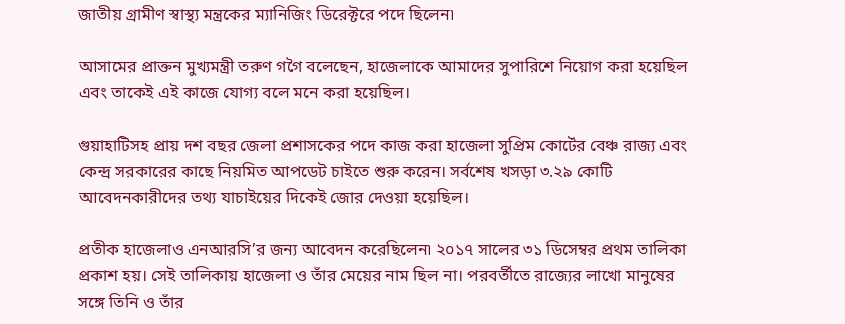জাতীয় গ্রামীণ স্বাস্থ্য মন্ত্রকের ম্যানিজিং ডিরেক্টরে পদে ছিলেন৷

আসামের প্রাক্তন মুখ্যমন্ত্রী তরুণ গগৈ বলেছেন, হাজেলাকে আমাদের সুপারিশে নিয়োগ করা হয়েছিল এবং তাকেই এই কাজে যোগ্য বলে মনে করা হয়েছিল।

গুয়াহাটিসহ প্রায় দশ বছর জেলা প্রশাসকের পদে কাজ করা হাজেলা সুপ্রিম কোর্টের বেঞ্চ রাজ্য এবং কেন্দ্র সরকারের কাছে নিয়মিত আপডেট চাইতে শুরু করেন। সর্বশেষ খসড়া ৩.২৯ কোটি আবেদনকারীদের তথ্য যাচাইয়ের দিকেই জোর দেওয়া হয়েছিল।

প্রতীক হাজেলাও এনআরসি’র জন্য আবেদন করেছিলেন৷ ২০১৭ সালের ৩১ ডিসেম্বর প্রথম তালিকা প্রকাশ হয়। সেই তালিকায় হাজেলা ও তাঁর মেয়ের নাম ছিল না। পরবর্তীতে রাজ্যের লাখো মানুষের সঙ্গে তিনি ও তাঁর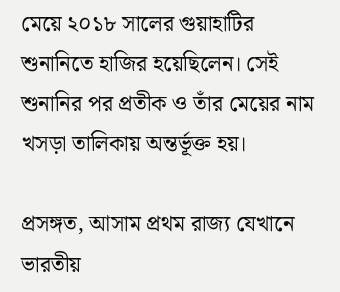মেয়ে ২০১৮ সালের গুয়াহাটির শুনানিতে হাজির হয়েছিলেন। সেই শুনানির পর প্রতীক ও তাঁর মেয়ের নাম খসড়া তালিকায় অন্তর্ভূক্ত হয়।

প্রসঙ্গত, আসাম প্রথম রাজ্য যেখানে ভারতীয়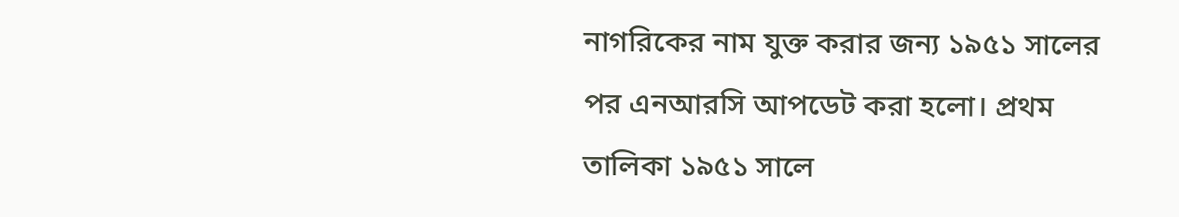নাগরিকের নাম যুক্ত করার জন্য ১৯৫১ সালের পর এনআরসি আপডেট করা হলো। প্রথম তালিকা ১৯৫১ সালে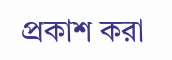প্রকাশ করা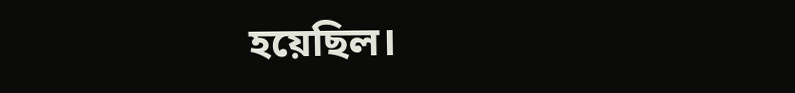হয়েছিল।